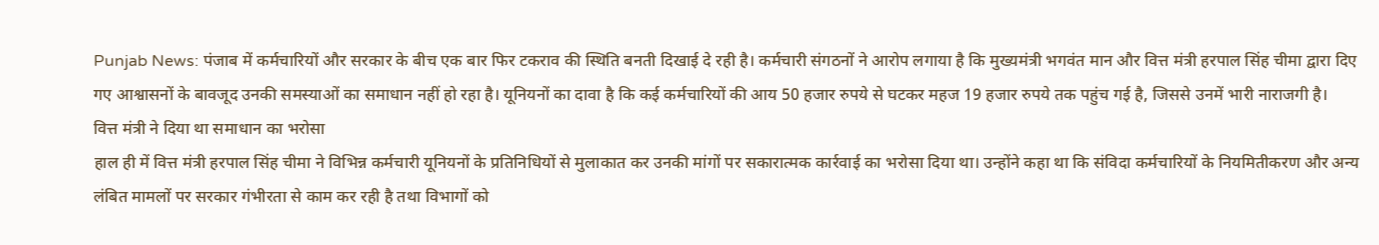Punjab News: पंजाब में कर्मचारियों और सरकार के बीच एक बार फिर टकराव की स्थिति बनती दिखाई दे रही है। कर्मचारी संगठनों ने आरोप लगाया है कि मुख्यमंत्री भगवंत मान और वित्त मंत्री हरपाल सिंह चीमा द्वारा दिए गए आश्वासनों के बावजूद उनकी समस्याओं का समाधान नहीं हो रहा है। यूनियनों का दावा है कि कई कर्मचारियों की आय 50 हजार रुपये से घटकर महज 19 हजार रुपये तक पहुंच गई है, जिससे उनमें भारी नाराजगी है।
वित्त मंत्री ने दिया था समाधान का भरोसा
हाल ही में वित्त मंत्री हरपाल सिंह चीमा ने विभिन्न कर्मचारी यूनियनों के प्रतिनिधियों से मुलाकात कर उनकी मांगों पर सकारात्मक कार्रवाई का भरोसा दिया था। उन्होंने कहा था कि संविदा कर्मचारियों के नियमितीकरण और अन्य लंबित मामलों पर सरकार गंभीरता से काम कर रही है तथा विभागों को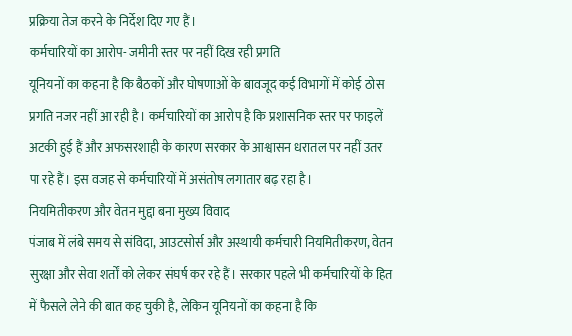प्रक्रिया तेज करने के निर्देश दिए गए हैं।
कर्मचारियों का आरोप- जमीनी स्तर पर नहीं दिख रही प्रगति
यूनियनों का कहना है कि बैठकों और घोषणाओं के बावजूद कई विभागों में कोई ठोस प्रगति नजर नहीं आ रही है। कर्मचारियों का आरोप है कि प्रशासनिक स्तर पर फाइलें अटकी हुई हैं और अफसरशाही के कारण सरकार के आश्वासन धरातल पर नहीं उतर पा रहे हैं। इस वजह से कर्मचारियों में असंतोष लगातार बढ़ रहा है।
नियमितीकरण और वेतन मुद्दा बना मुख्य विवाद
पंजाब में लंबे समय से संविदा, आउटसोर्स और अस्थायी कर्मचारी नियमितीकरण, वेतन सुरक्षा और सेवा शर्तों को लेकर संघर्ष कर रहे हैं। सरकार पहले भी कर्मचारियों के हित में फैसले लेने की बात कह चुकी है, लेकिन यूनियनों का कहना है कि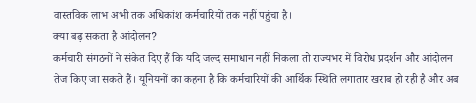वास्तविक लाभ अभी तक अधिकांश कर्मचारियों तक नहीं पहुंचा है।
क्या बढ़ सकता है आंदोलन?
कर्मचारी संगठनों ने संकेत दिए हैं कि यदि जल्द समाधान नहीं निकला तो राज्यभर में विरोध प्रदर्शन और आंदोलन तेज किए जा सकते हैं। यूनियनों का कहना है कि कर्मचारियों की आर्थिक स्थिति लगातार खराब हो रही है और अब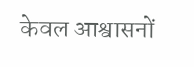केवल आश्वासनों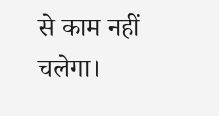से काम नहीं चलेगा।